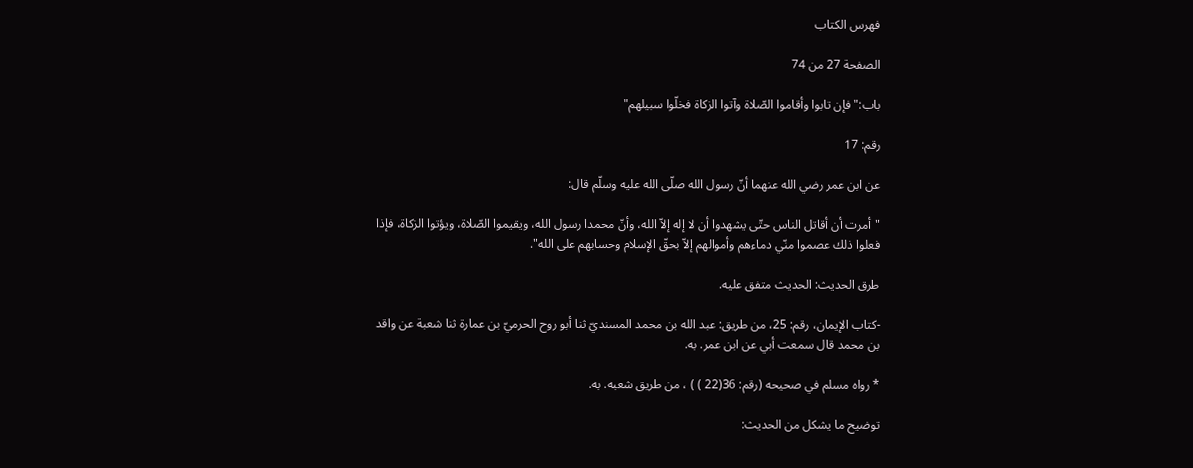فهرس الكتاب

الصفحة 27 من 74

باب:"فإن تابوا وأقاموا الصّلاة وآتوا الزكاة فخلّوا سبيلهم"

رقم: 17

عن ابن عمر رضي الله عنهما أنّ رسول الله صلّى الله عليه وسلّم قال:

"أمرت أن أقاتل الناس حتّى يشهدوا أن لا إله إلاّ الله، وأنّ محمدا رسول الله، ويقيموا الصّلاة، ويؤتوا الزكاة، فإذا فعلوا ذلك عصموا منّي دماءهم وأموالهم إلاّ بحقّ الإسلام وحسابهم على الله".

طرق الحديث: الحديث متفق عليه.

-كتاب الإيمان، رقم: 25، من طريق: عبد الله بن محمد المسنديّ ثنا أبو روح الحرميّ بن عمارة ثنا شعبة عن واقد بن محمد قال سمعت أبي عن ابن عمر. به.

* رواه مسلم في صحيحه (رقم: 36(22 ) ) ، من طريق شعبه. به.

توضيح ما يشكل من الحديث: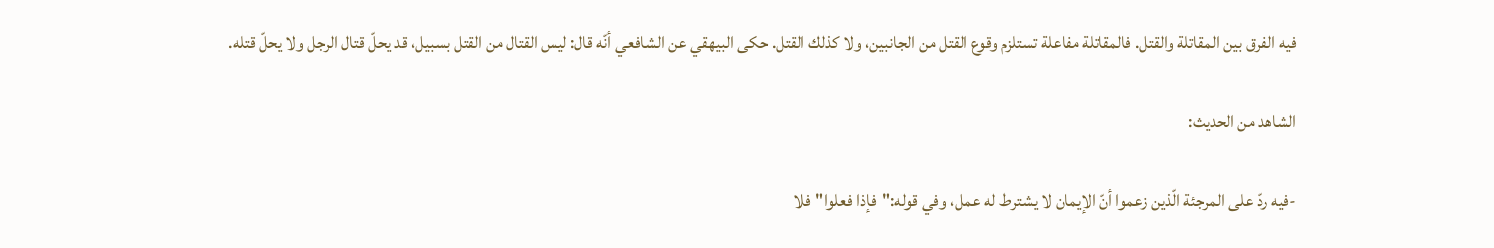فيه الفرق بين المقاتلة والقتل. فالمقاتلة مفاعلة تستلزم وقوع القتل من الجانبين، ولا كذلك القتل. حكى البيهقي عن الشافعي أنّه قال: ليس القتال من القتل بسبيل، قد يحلّ قتال الرجل ولا يحلّ قتله.

الشاهد من الحديث:

-فيه ردّ على المرجئة الّذين زعموا أنّ الإيمان لا يشترط له عمل، وفي قوله:"فإذا فعلوا"فلا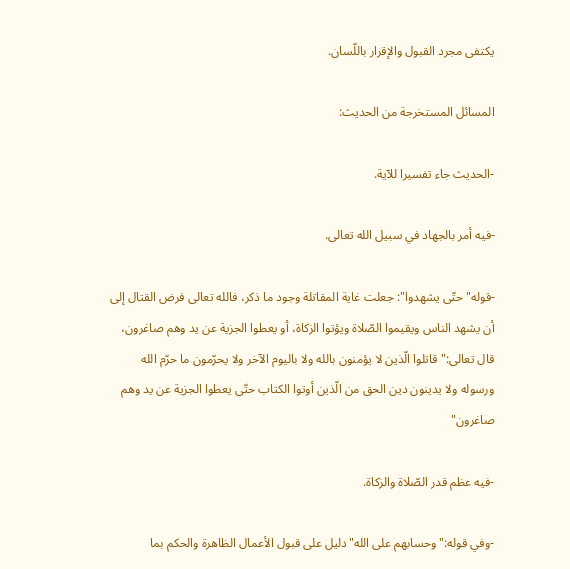يكتفى مجرد القبول والإقرار باللّسان.

المسائل المستخرجة من الحديث:

-الحديث جاء تفسيرا للآية.

-فيه أمر بالجهاد في سبيل الله تعالى.

-قوله"حتّى يشهدوا": جعلت غاية المقاتلة وجود ما ذكر، فالله تعالى فرض القتال إلى أن يشهد الناس ويقيموا الصّلاة ويؤتوا الزكاة، أو يعطوا الجزية عن يد وهم صاغرون، قال تعالى:"قاتلوا الّذين لا يؤمنون بالله ولا باليوم الآخر ولا يحرّمون ما حرّم الله ورسوله ولا يدينون دين الحق من الّذين أوتوا الكتاب حتّى يعطوا الجزية عن يد وهم صاغرون"

-فيه عظم قدر الصّلاة والزكاة.

-وفي قوله:"وحسابهم على الله"دليل على قبول الأعمال الظاهرة والحكم بما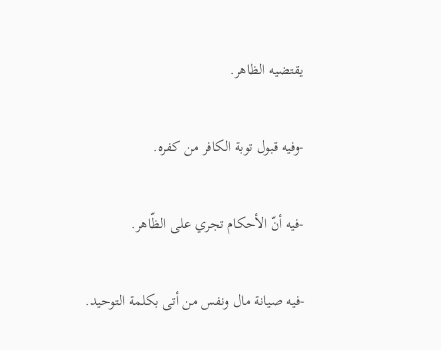يقتضيه الظاهر.

-وفيه قبول توبة الكافر من كفره.

-فيه أنّ الأحكام تجري على الظّاهر.

-فيه صيانة مال ونفس من أتى بكلمة التوحيد.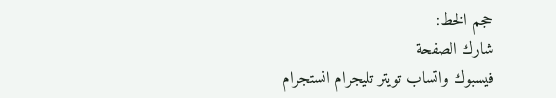حجم الخط:
شارك الصفحة
فيسبوك واتساب تويتر تليجرام انستجرام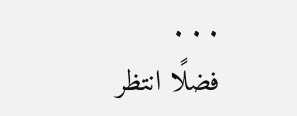. . .
فضلًا انتظر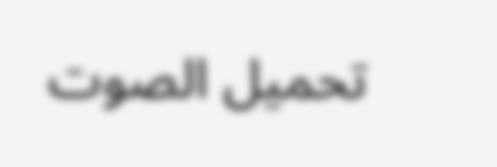تحميل الصوت